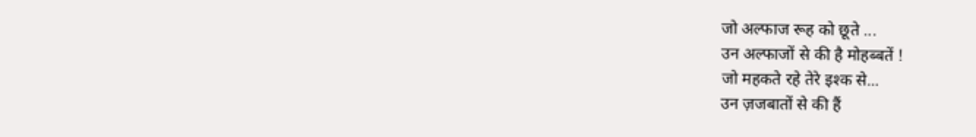जो अल्फाज रूह को छूते ...
उन अल्फाजों से की है मोहब्बतें !
जो महकते रहे तेरे इश्क से...
उन ज़जबातों से की हैं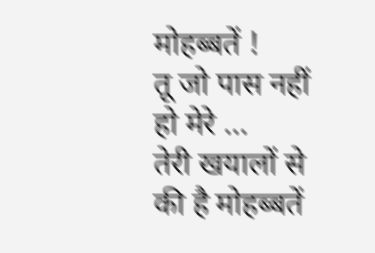मोहब्बतें !
तू जो पास नहीं हो मेरे ...
तेरी खयालों से की है मोहब्बतें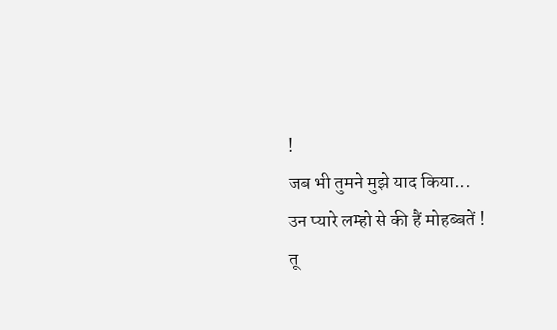!
जब भी तुमने मुझे याद किया...
उन प्यारे लम्हो से की हैं मोहब्बतें !
तू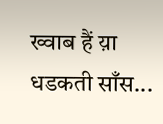ख्वाब हैं य़ा धडकती साँस...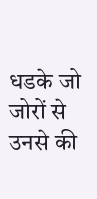धडके जो जोरों से उनसे की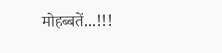मोहब्बतें...!!!